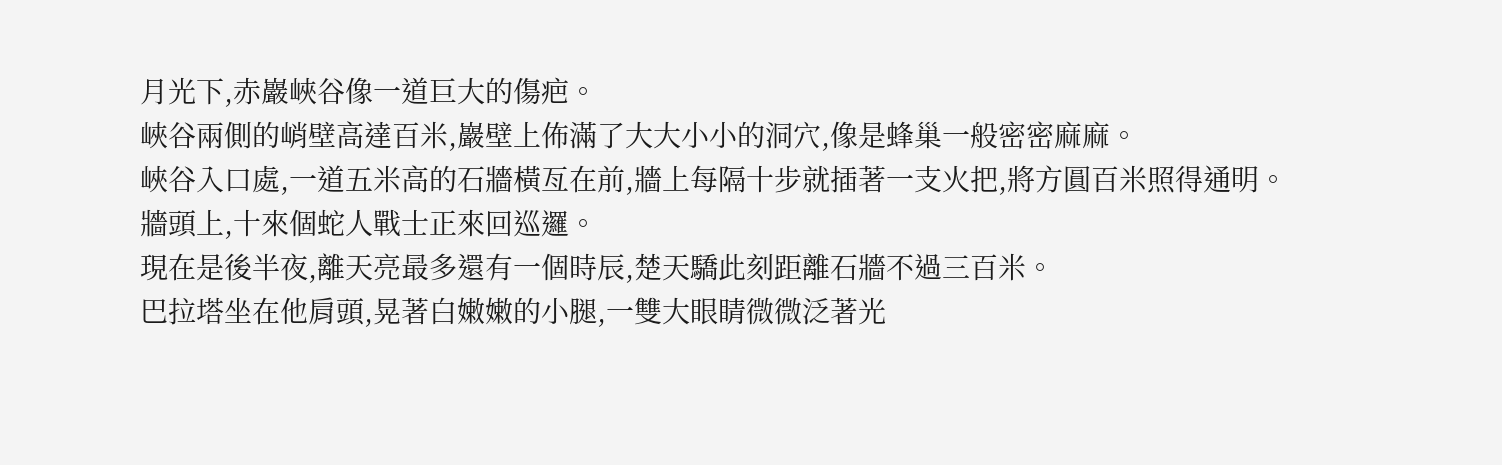月光下,赤巖峽谷像一道巨大的傷疤。
峽谷兩側的峭壁高達百米,巖壁上佈滿了大大小小的洞穴,像是蜂巢一般密密麻麻。
峽谷入口處,一道五米高的石牆橫亙在前,牆上每隔十步就插著一支火把,將方圓百米照得通明。
牆頭上,十來個蛇人戰士正來回巡邏。
現在是後半夜,離天亮最多還有一個時辰,楚天驕此刻距離石牆不過三百米。
巴拉塔坐在他肩頭,晃著白嫩嫩的小腿,一雙大眼睛微微泛著光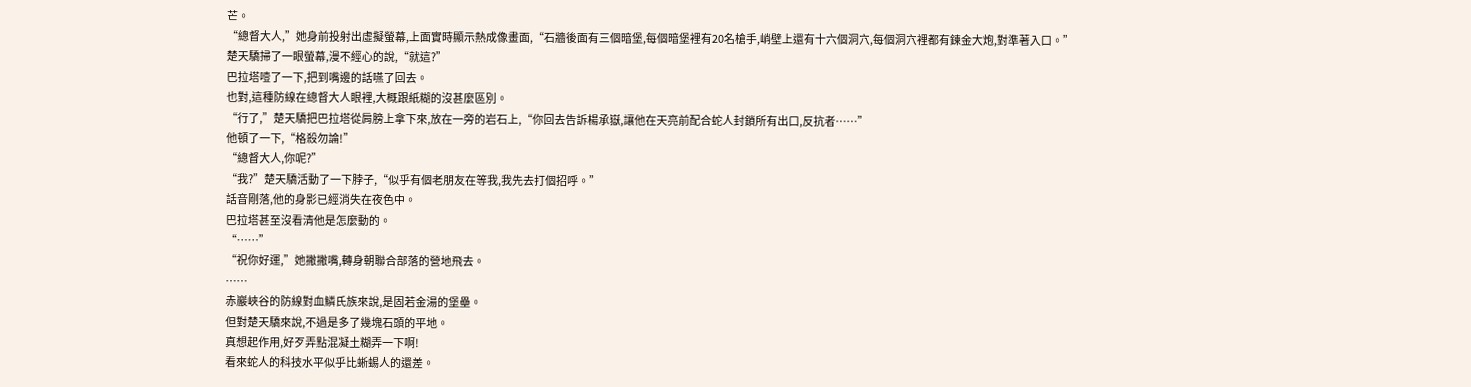芒。
“總督大人,”她身前投射出虛擬螢幕,上面實時顯示熱成像畫面,“石牆後面有三個暗堡,每個暗堡裡有20名槍手,峭壁上還有十六個洞穴,每個洞穴裡都有鍊金大炮,對準著入口。”
楚天驕掃了一眼螢幕,漫不經心的說,“就這?”
巴拉塔噎了一下,把到嘴邊的話嚥了回去。
也對,這種防線在總督大人眼裡,大概跟紙糊的沒甚麼區別。
“行了,”楚天驕把巴拉塔從肩膀上拿下來,放在一旁的岩石上,“你回去告訴楊承嶽,讓他在天亮前配合蛇人封鎖所有出口,反抗者……”
他頓了一下,“格殺勿論!”
“總督大人,你呢?”
“我?”楚天驕活動了一下脖子,“似乎有個老朋友在等我,我先去打個招呼。”
話音剛落,他的身影已經消失在夜色中。
巴拉塔甚至沒看清他是怎麼動的。
“……”
“祝你好運,”她撇撇嘴,轉身朝聯合部落的營地飛去。
……
赤巖峽谷的防線對血鱗氏族來說,是固若金湯的堡壘。
但對楚天驕來說,不過是多了幾塊石頭的平地。
真想起作用,好歹弄點混凝土糊弄一下啊!
看來蛇人的科技水平似乎比蜥蜴人的還差。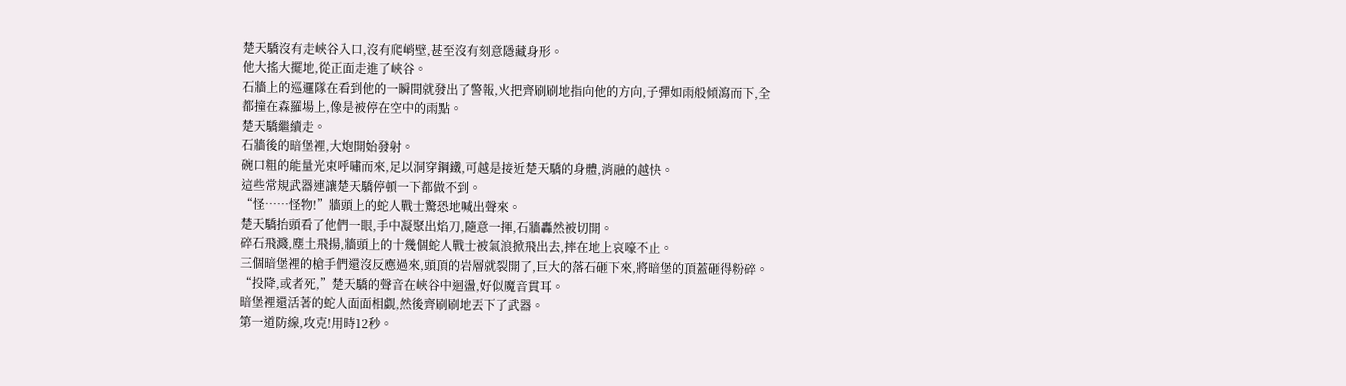楚天驕沒有走峽谷入口,沒有爬峭壁,甚至沒有刻意隱藏身形。
他大搖大擺地,從正面走進了峽谷。
石牆上的巡邏隊在看到他的一瞬間就發出了警報,火把齊刷刷地指向他的方向,子彈如雨般傾瀉而下,全都撞在森羅場上,像是被停在空中的雨點。
楚天驕繼續走。
石牆後的暗堡裡,大炮開始發射。
碗口粗的能量光束呼嘯而來,足以洞穿鋼鐵,可越是接近楚天驕的身體,消融的越快。
這些常規武器連讓楚天驕停頓一下都做不到。
“怪……怪物!”牆頭上的蛇人戰士驚恐地喊出聲來。
楚天驕抬頭看了他們一眼,手中凝聚出焰刀,隨意一揮,石牆轟然被切開。
碎石飛濺,塵土飛揚,牆頭上的十幾個蛇人戰士被氣浪掀飛出去,摔在地上哀嚎不止。
三個暗堡裡的槍手們還沒反應過來,頭頂的岩層就裂開了,巨大的落石砸下來,將暗堡的頂蓋砸得粉碎。
“投降,或者死,”楚天驕的聲音在峽谷中迴盪,好似魔音貫耳。
暗堡裡還活著的蛇人面面相覷,然後齊刷刷地丟下了武器。
第一道防線,攻克!用時12秒。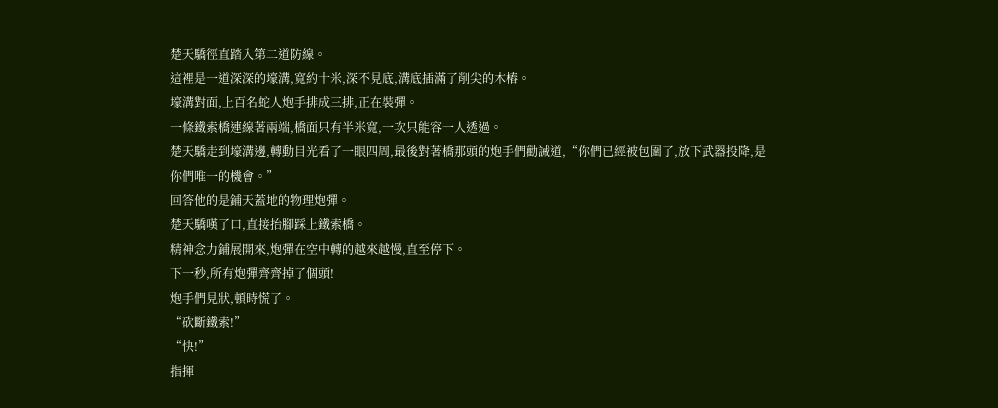楚天驕徑直踏入第二道防線。
這裡是一道深深的壕溝,寬約十米,深不見底,溝底插滿了削尖的木樁。
壕溝對面,上百名蛇人炮手排成三排,正在裝彈。
一條鐵索橋連線著兩端,橋面只有半米寬,一次只能容一人透過。
楚天驕走到壕溝邊,轉動目光看了一眼四周,最後對著橋那頭的炮手們勸誡道,“你們已經被包圍了,放下武器投降,是你們唯一的機會。”
回答他的是鋪天蓋地的物理炮彈。
楚天驕嘆了口,直接抬腳踩上鐵索橋。
精神念力鋪展開來,炮彈在空中轉的越來越慢,直至停下。
下一秒,所有炮彈齊齊掉了個頭!
炮手們見狀,頓時慌了。
“砍斷鐵索!”
“快!”
指揮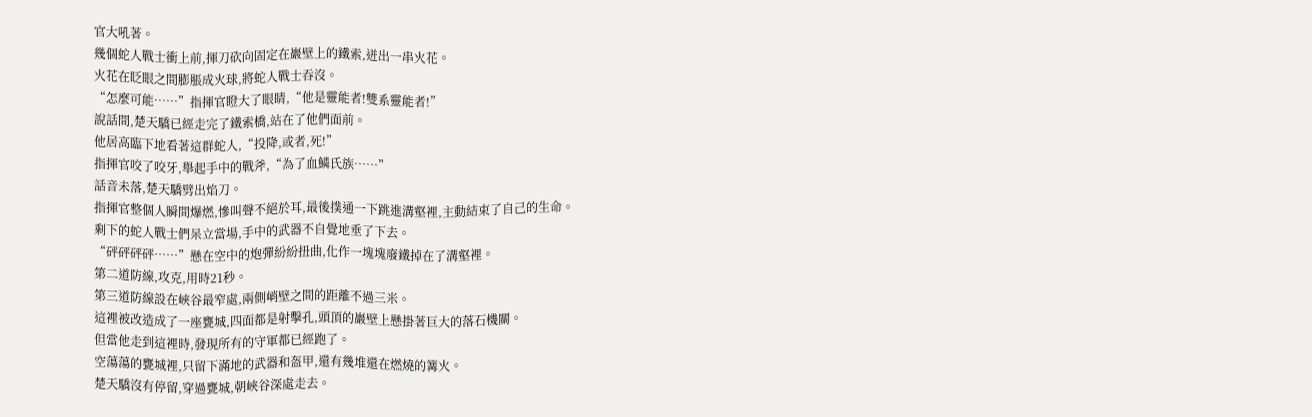官大吼著。
幾個蛇人戰士衝上前,揮刀砍向固定在巖壁上的鐵索,迸出一串火花。
火花在眨眼之間膨脹成火球,將蛇人戰士吞沒。
“怎麼可能……”指揮官瞪大了眼睛,“他是靈能者!雙系靈能者!”
說話間,楚天驕已經走完了鐵索橋,站在了他們面前。
他居高臨下地看著這群蛇人,“投降,或者,死!”
指揮官咬了咬牙,舉起手中的戰斧,“為了血鱗氏族……”
話音未落,楚天驕劈出焰刀。
指揮官整個人瞬間爆燃,慘叫聲不絕於耳,最後撲通一下跳進溝壑裡,主動結束了自己的生命。
剩下的蛇人戰士們呆立當場,手中的武器不自覺地垂了下去。
“砰砰砰砰……”懸在空中的炮彈紛紛扭曲,化作一塊塊廢鐵掉在了溝壑裡。
第二道防線,攻克,用時21秒。
第三道防線設在峽谷最窄處,兩側峭壁之間的距離不過三米。
這裡被改造成了一座甕城,四面都是射擊孔,頭頂的巖壁上懸掛著巨大的落石機關。
但當他走到這裡時,發現所有的守軍都已經跑了。
空蕩蕩的甕城裡,只留下滿地的武器和盔甲,還有幾堆還在燃燒的篝火。
楚天驕沒有停留,穿過甕城,朝峽谷深處走去。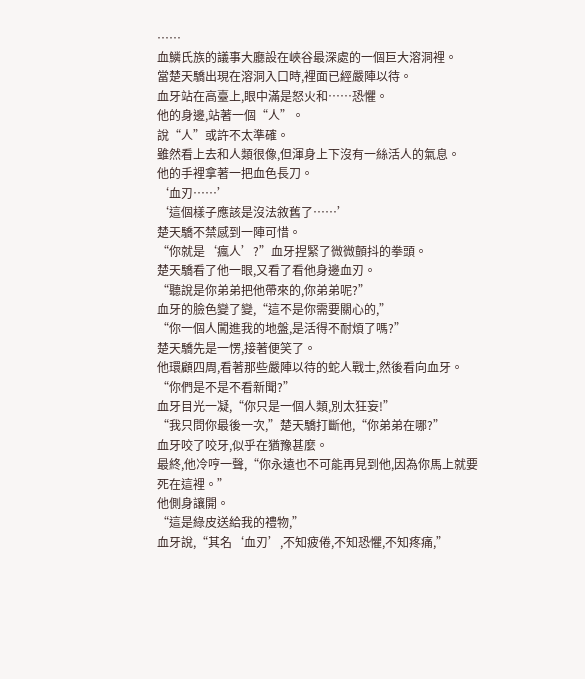……
血鱗氏族的議事大廳設在峽谷最深處的一個巨大溶洞裡。
當楚天驕出現在溶洞入口時,裡面已經嚴陣以待。
血牙站在高臺上,眼中滿是怒火和……恐懼。
他的身邊,站著一個“人”。
說“人”或許不太準確。
雖然看上去和人類很像,但渾身上下沒有一絲活人的氣息。
他的手裡拿著一把血色長刀。
‘血刃……’
‘這個樣子應該是沒法敘舊了……’
楚天驕不禁感到一陣可惜。
“你就是‘瘋人’?”血牙捏緊了微微顫抖的拳頭。
楚天驕看了他一眼,又看了看他身邊血刃。
“聽說是你弟弟把他帶來的,你弟弟呢?”
血牙的臉色變了變,“這不是你需要關心的,”
“你一個人闖進我的地盤,是活得不耐煩了嗎?”
楚天驕先是一愣,接著便笑了。
他環顧四周,看著那些嚴陣以待的蛇人戰士,然後看向血牙。
“你們是不是不看新聞?”
血牙目光一凝,“你只是一個人類,別太狂妄!”
“我只問你最後一次,”楚天驕打斷他,“你弟弟在哪?”
血牙咬了咬牙,似乎在猶豫甚麼。
最終,他冷哼一聲,“你永遠也不可能再見到他,因為你馬上就要死在這裡。”
他側身讓開。
“這是綠皮送給我的禮物,”
血牙說,“其名‘血刃’,不知疲倦,不知恐懼,不知疼痛,”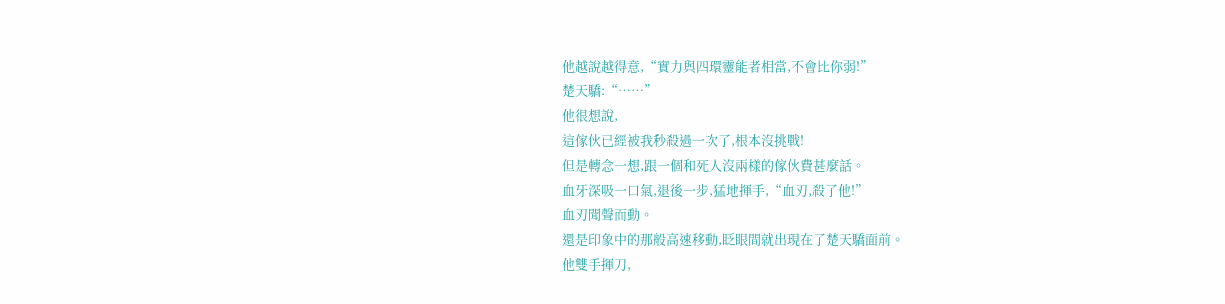他越說越得意,“實力與四環靈能者相當,不會比你弱!”
楚天驕:“……”
他很想說,
這傢伙已經被我秒殺過一次了,根本沒挑戰!
但是轉念一想,跟一個和死人沒兩樣的傢伙費甚麼話。
血牙深吸一口氣,退後一步,猛地揮手,“血刃,殺了他!”
血刃聞聲而動。
還是印象中的那般高速移動,眨眼間就出現在了楚天驕面前。
他雙手揮刀,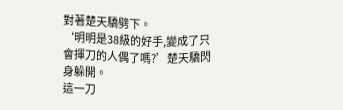對著楚天驕劈下。
‘明明是38級的好手,變成了只會揮刀的人偶了嗎?’楚天驕閃身躲開。
這一刀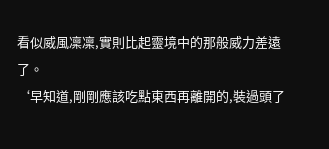看似威風凜凜,實則比起靈境中的那般威力差遠了。
‘早知道,剛剛應該吃點東西再離開的,裝過頭了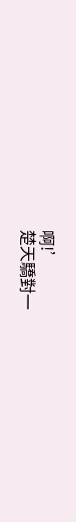啊!’
楚天驕對一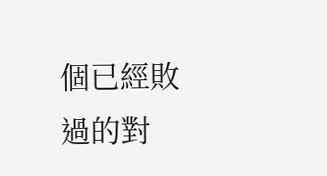個已經敗過的對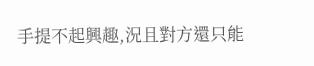手提不起興趣,況且對方還只能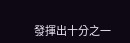發揮出十分之一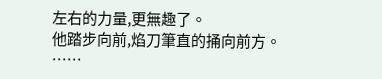左右的力量,更無趣了。
他踏步向前,焰刀筆直的捅向前方。
……